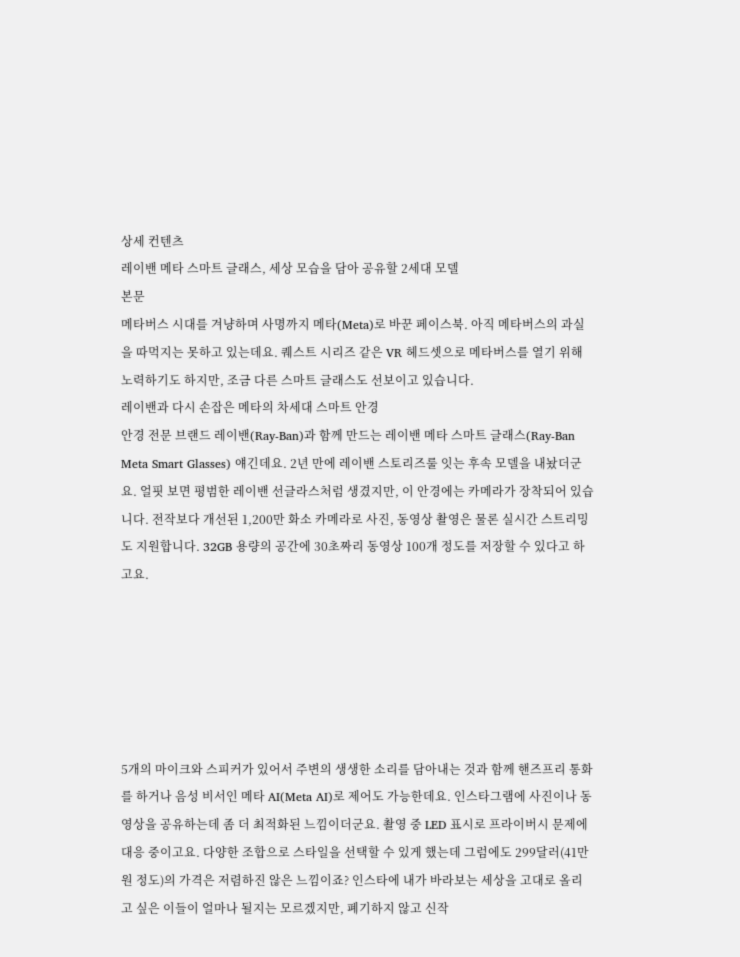상세 컨텐츠
레이밴 메타 스마트 글래스, 세상 모습을 담아 공유할 2세대 모델
본문
메타버스 시대를 겨냥하며 사명까지 메타(Meta)로 바꾼 페이스북. 아직 메타버스의 과실을 따먹지는 못하고 있는데요. 퀘스트 시리즈 같은 VR 헤드셋으로 메타버스를 열기 위해 노력하기도 하지만, 조금 다른 스마트 글래스도 선보이고 있습니다.
레이밴과 다시 손잡은 메타의 차세대 스마트 안경
안경 전문 브랜드 레이밴(Ray-Ban)과 함께 만드는 레이밴 메타 스마트 글래스(Ray-Ban Meta Smart Glasses) 얘긴데요. 2년 만에 레이밴 스토리즈룰 잇는 후속 모델을 내놨더군요. 얼핏 보면 평범한 레이밴 선글라스처럼 생겼지만, 이 안경에는 카메라가 장착되어 있습니다. 전작보다 개선된 1,200만 화소 카메라로 사진, 동영상 촬영은 물론 실시간 스트리밍도 지원합니다. 32GB 용량의 공간에 30초짜리 동영상 100개 정도를 저장할 수 있다고 하고요.






5개의 마이크와 스피커가 있어서 주변의 생생한 소리를 담아내는 것과 함께 핸즈프리 통화를 하거나 음성 비서인 메타 AI(Meta AI)로 제어도 가능한데요. 인스타그램에 사진이나 동영상을 공유하는데 좀 더 최적화된 느낌이더군요. 촬영 중 LED 표시로 프라이버시 문제에 대응 중이고요. 다양한 조합으로 스타일을 선택할 수 있게 했는데 그럼에도 299달러(41만 원 정도)의 가격은 저렴하진 않은 느낌이죠? 인스타에 내가 바라보는 세상을 고대로 올리고 싶은 이들이 얼마나 될지는 모르겠지만, 폐기하지 않고 신작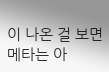이 나온 걸 보면 메타는 아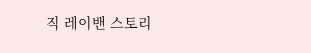직 레이밴 스토리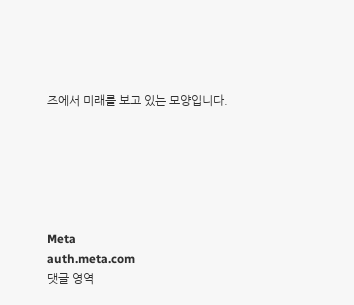즈에서 미래를 보고 있는 모양입니다.






Meta
auth.meta.com
댓글 영역